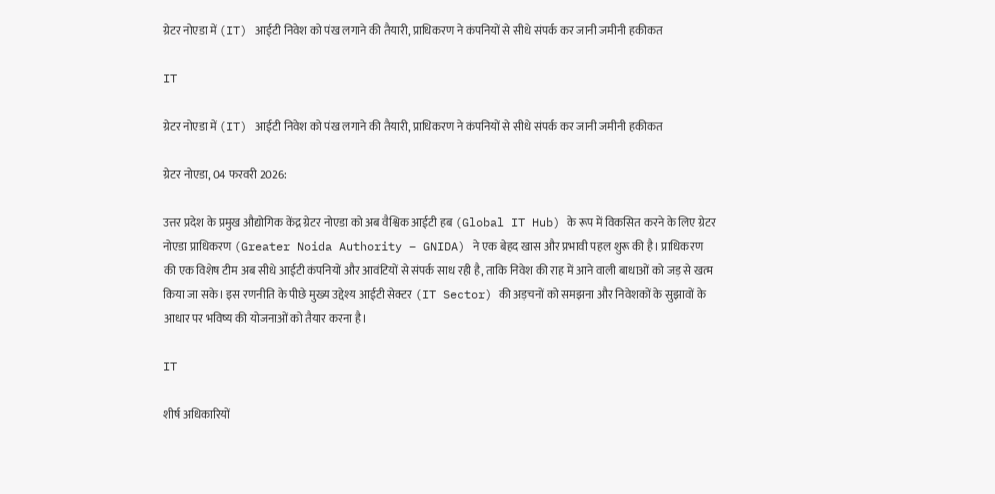ग्रेटर नोएडा में (IT) आईटी निवेश को पंख लगाने की तैयारी, प्राधिकरण ने कंपनियों से सीधे संपर्क कर जानी जमीनी हकीकत

IT

ग्रेटर नोएडा में (IT) आईटी निवेश को पंख लगाने की तैयारी, प्राधिकरण ने कंपनियों से सीधे संपर्क कर जानी जमीनी हकीकत

ग्रेटर नोएडा, 04 फरवरी 2026:

उत्तर प्रदेश के प्रमुख औद्योगिक केंद्र ग्रेटर नोएडा को अब वैश्विक आईटी हब (Global IT Hub) के रूप में विकसित करने के लिए ग्रेटर नोएडा प्राधिकरण (Greater Noida Authority – GNIDA) ने एक बेहद खास और प्रभावी पहल शुरू की है। प्राधिकरण की एक विशेष टीम अब सीधे आईटी कंपनियों और आवंटियों से संपर्क साध रही है, ताकि निवेश की राह में आने वाली बाधाओं को जड़ से खत्म किया जा सके। इस रणनीति के पीछे मुख्य उद्देश्य आईटी सेक्टर (IT Sector) की अड़चनों को समझना और निवेशकों के सुझावों के आधार पर भविष्य की योजनाओं को तैयार करना है।

IT

शीर्ष अधिकारियों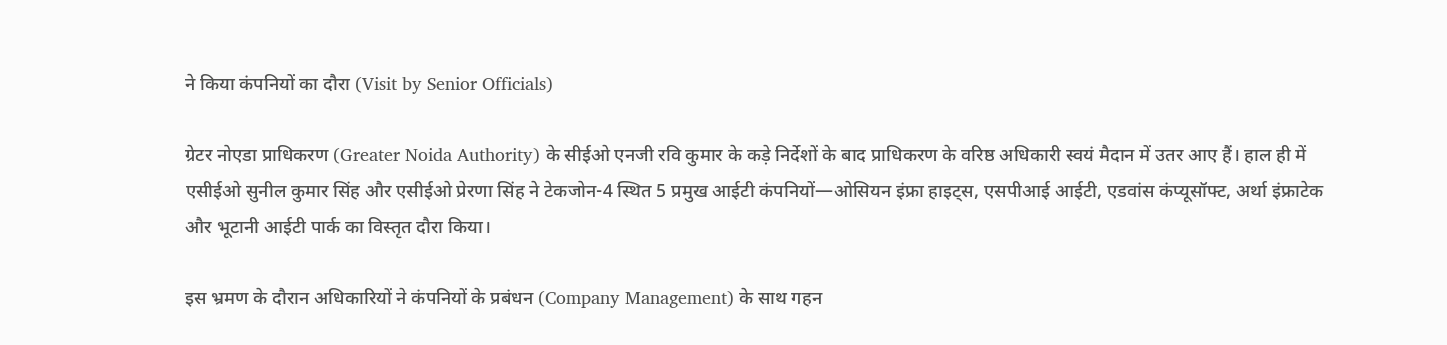ने किया कंपनियों का दौरा (Visit by Senior Officials)

ग्रेटर नोएडा प्राधिकरण (Greater Noida Authority) के सीईओ एनजी रवि कुमार के कड़े निर्देशों के बाद प्राधिकरण के वरिष्ठ अधिकारी स्वयं मैदान में उतर आए हैं। हाल ही में एसीईओ सुनील कुमार सिंह और एसीईओ प्रेरणा सिंह ने टेकजोन-4 स्थित 5 प्रमुख आईटी कंपनियों—ओसियन इंफ्रा हाइट्स, एसपीआई आईटी, एडवांस कंप्यूसॉफ्ट, अर्था इंफ्राटेक और भूटानी आईटी पार्क का विस्तृत दौरा किया।

इस भ्रमण के दौरान अधिकारियों ने कंपनियों के प्रबंधन (Company Management) के साथ गहन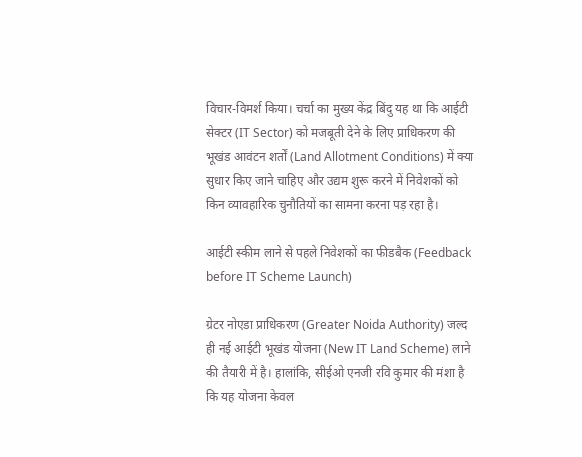विचार-विमर्श किया। चर्चा का मुख्य केंद्र बिंदु यह था कि आईटी सेक्टर (IT Sector) को मजबूती देने के लिए प्राधिकरण की भूखंड आवंटन शर्तों (Land Allotment Conditions) में क्या सुधार किए जाने चाहिए और उद्यम शुरू करने में निवेशकों को किन व्यावहारिक चुनौतियों का सामना करना पड़ रहा है।

आईटी स्कीम लाने से पहले निवेशकों का फीडबैक (Feedback before IT Scheme Launch)

ग्रेटर नोएडा प्राधिकरण (Greater Noida Authority) जल्द ही नई आईटी भूखंड योजना (New IT Land Scheme) लाने की तैयारी में है। हालांकि, सीईओ एनजी रवि कुमार की मंशा है कि यह योजना केवल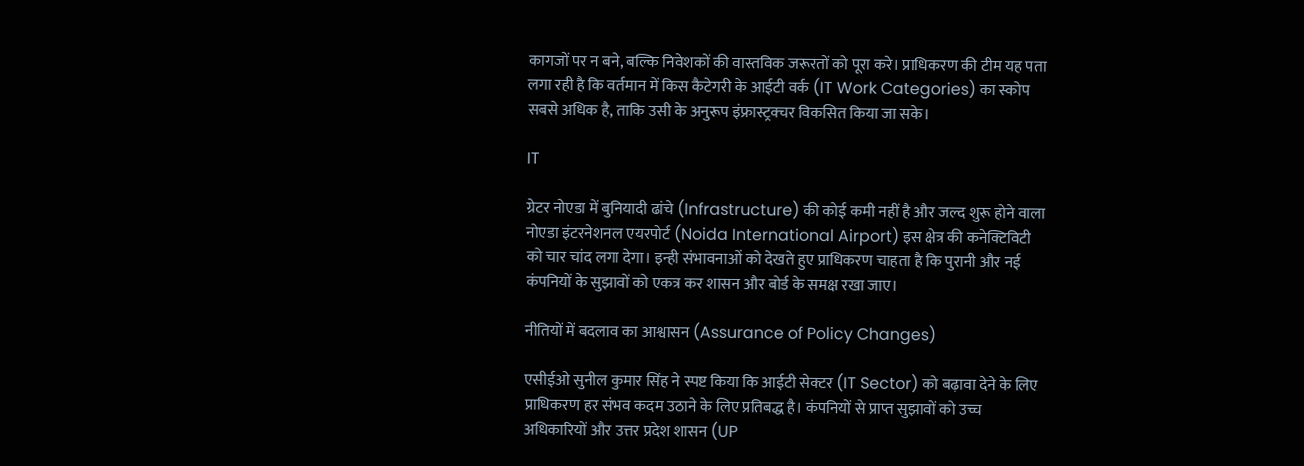कागजों पर न बने, बल्कि निवेशकों की वास्तविक जरूरतों को पूरा करे। प्राधिकरण की टीम यह पता लगा रही है कि वर्तमान में किस कैटेगरी के आईटी वर्क (IT Work Categories) का स्कोप सबसे अधिक है, ताकि उसी के अनुरूप इंफ्रास्ट्रक्चर विकसित किया जा सके।

IT

ग्रेटर नोएडा में बुनियादी ढांचे (Infrastructure) की कोई कमी नहीं है और जल्द शुरू होने वाला नोएडा इंटरनेशनल एयरपोर्ट (Noida International Airport) इस क्षेत्र की कनेक्टिविटी को चार चांद लगा देगा। इन्ही संभावनाओं को देखते हुए प्राधिकरण चाहता है कि पुरानी और नई कंपनियों के सुझावों को एकत्र कर शासन और बोर्ड के समक्ष रखा जाए।

नीतियों में बदलाव का आश्वासन (Assurance of Policy Changes)

एसीईओ सुनील कुमार सिंह ने स्पष्ट किया कि आईटी सेक्टर (IT Sector) को बढ़ावा देने के लिए प्राधिकरण हर संभव कदम उठाने के लिए प्रतिबद्ध है। कंपनियों से प्राप्त सुझावों को उच्च अधिकारियों और उत्तर प्रदेश शासन (UP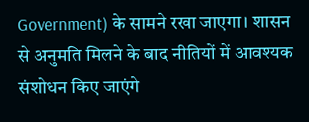Government) के सामने रखा जाएगा। शासन से अनुमति मिलने के बाद नीतियों में आवश्यक संशोधन किए जाएंगे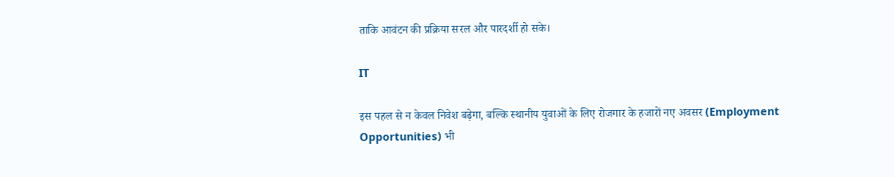ताकि आवंटन की प्रक्रिया सरल और पारदर्शी हो सके।

IT

इस पहल से न केवल निवेश बढ़ेगा, बल्कि स्थानीय युवाओं के लिए रोजगार के हजारों नए अवसर (Employment Opportunities) भी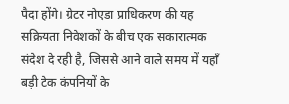पैदा होंगे। ग्रेटर नोएडा प्राधिकरण की यह सक्रियता निवेशकों के बीच एक सकारात्मक संदेश दे रही है, जिससे आने वाले समय में यहाँ बड़ी टेक कंपनियों के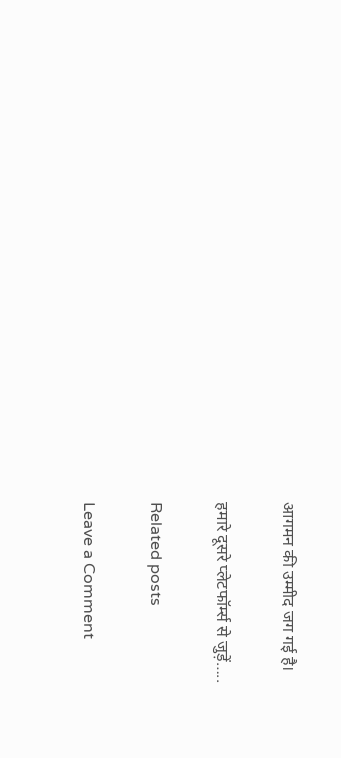आगमन की उम्मीद जग गई है।

हमारे दूसरे प्लेटफॉर्म्स से जुड़ें…..

Related posts

Leave a Comment